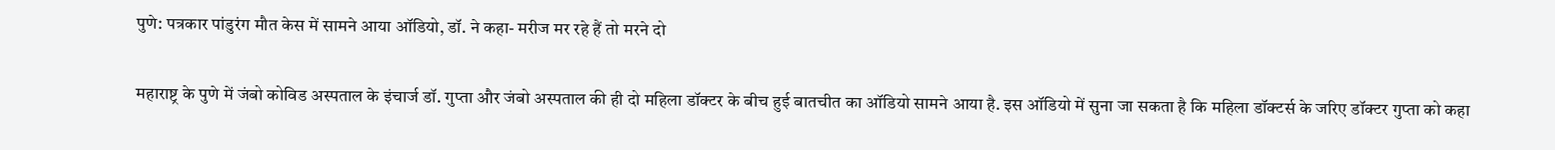पुणे: पत्रकार पांडुरंग मौत केस में सामने आया ऑडियो, डॉ. ने कहा- मरीज मर रहे हैं तो मरने दो

महाराष्ट्र के पुणे में जंबो कोविड अस्पताल के इंचार्ज डॉ. गुप्ता और जंबो अस्पताल की ही दो महिला डॉक्टर के बीच हुई बातचीत का ऑडियो सामने आया है. इस ऑडियो में सुना जा सकता है कि महिला डॉक्टर्स के जरिए डॉक्टर गुप्ता को कहा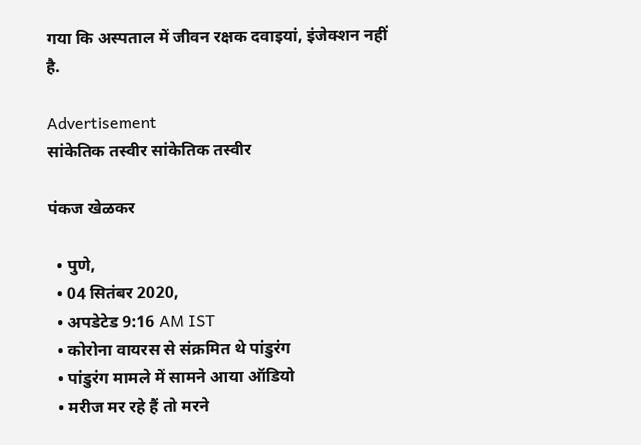गया कि अस्पताल में जीवन रक्षक दवाइयां, इंजेक्शन नहीं है.

Advertisement
सांकेतिक तस्वीर सांकेतिक तस्वीर

पंकज खेळकर

  • पुणे,
  • 04 सितंबर 2020,
  • अपडेटेड 9:16 AM IST
  • कोरोना वायरस से संक्रमित थे पांडुरंग
  • पांडुरंग मामले में सामने आया ऑडियो
  • मरीज मर रहे हैं तो मरने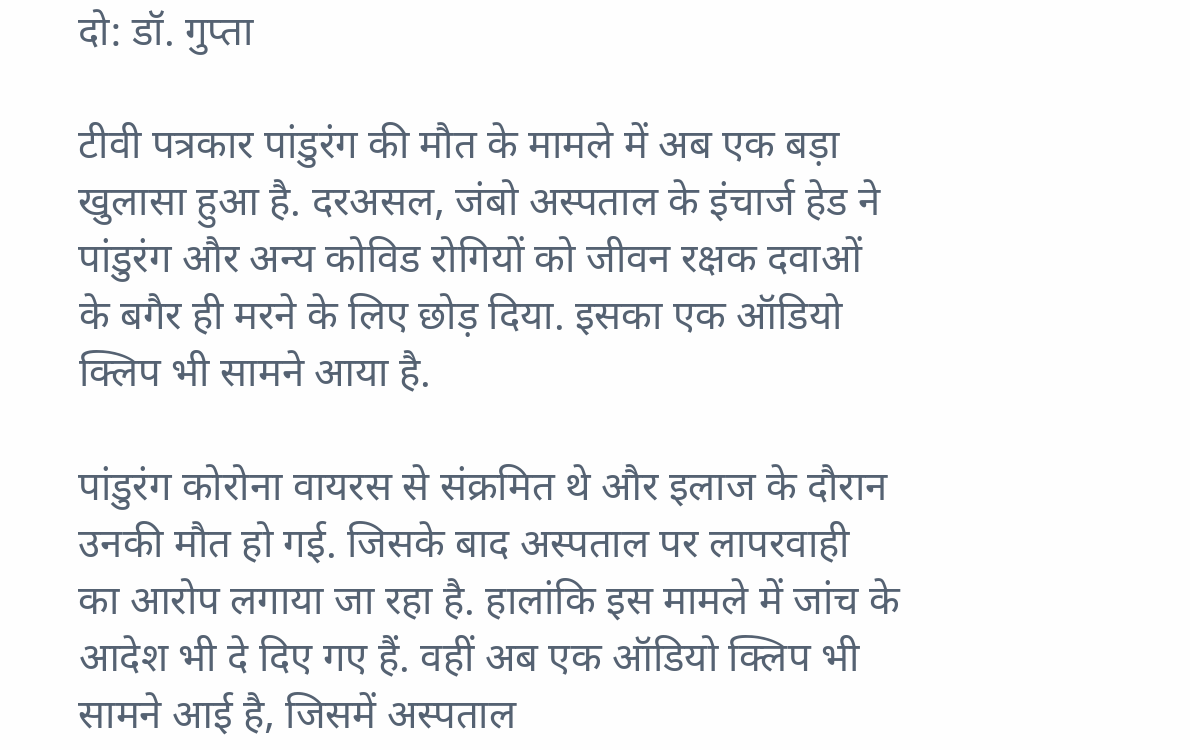दो: डॉ. गुप्ता

टीवी पत्रकार पांडुरंग की मौत के मामले में अब एक बड़ा खुलासा हुआ है. दरअसल, जंबो अस्पताल के इंचार्ज हेड ने पांडुरंग और अन्य कोविड रोगियों को जीवन रक्षक दवाओं के बगैर ही मरने के लिए छोड़ दिया. इसका एक ऑडियो क्लिप भी सामने आया है.

पांडुरंग कोरोना वायरस से संक्रमित थे और इलाज के दौरान उनकी मौत हो गई. जिसके बाद अस्पताल पर लापरवाही का आरोप लगाया जा रहा है. हालांकि इस मामले में जांच के आदेश भी दे दिए गए हैं. वहीं अब एक ऑडियो क्लिप भी सामने आई है, जिसमें अस्पताल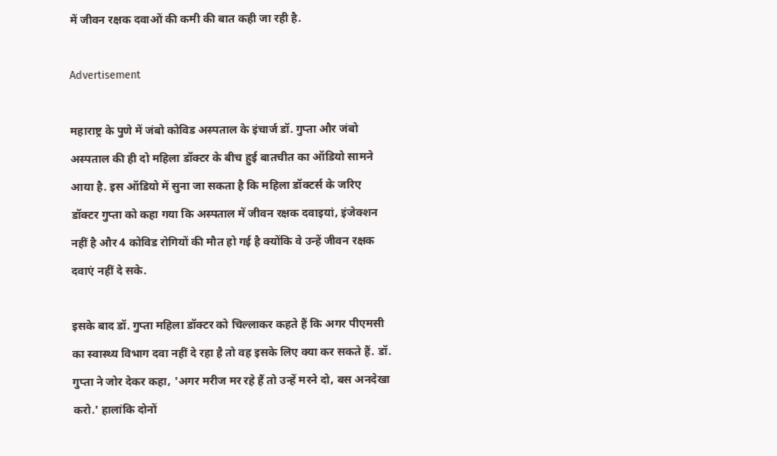में जीवन रक्षक दवाओं की कमी की बात कही जा रही है.

Advertisement

महाराष्ट्र के पुणे में जंबो कोविड अस्पताल के इंचार्ज डॉ. गुप्ता और जंबो अस्पताल की ही दो महिला डॉक्टर के बीच हुई बातचीत का ऑडियो सामने आया है. इस ऑडियो में सुना जा सकता है कि महिला डॉक्टर्स के जरिए डॉक्टर गुप्ता को कहा गया कि अस्पताल में जीवन रक्षक दवाइयां, इंजेक्शन नहीं है और 4 कोविड रोगियों की मौत हो गई है क्योंकि वे उन्हें जीवन रक्षक दवाएं नहीं दे सके.

इसके बाद डॉ. गुप्ता महिला डॉक्टर को चिल्लाकर कहते हैं कि अगर पीएमसी का स्वास्थ्य विभाग दवा नहीं दे रहा है तो वह इसके लिए क्या कर सकते हैं. डॉ. गुप्ता ने जोर देकर कहा, 'अगर मरीज मर रहे हैं तो उन्हें मरने दो, बस अनदेखा करो.' हालांकि दोनों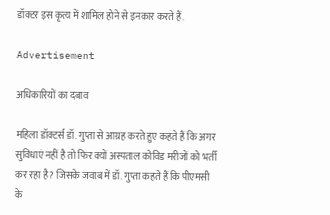डॉक्टर इस कृत्य में शामिल होने से इनकार करते हैं.

Advertisement

अधिकारियों का दबाव

महिला डॉक्टर्स डॉ. गुप्ता से आग्रह करते हुए कहते हैं कि अगर सुविधाएं नहीं है तो फिर क्यों अस्पताल कोविड मरीजों को भर्ती कर रहा है? जिसके जवाब में डॉ. गुप्ता कहते हैं कि पीएमसी के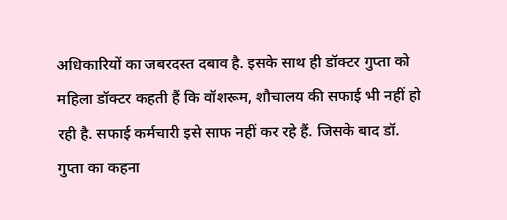अधिकारियों का जबरदस्त दबाव है. इसके साथ ही डॉक्‍टर गुप्‍ता को महिला डॉक्‍टर कहती हैं कि वॉशरूम, शौचालय की सफाई भी नहीं हो रही है. सफाई कर्मचारी इसे साफ नहीं कर रहे हैं. जिसके बाद डॉ. गुप्ता का कहना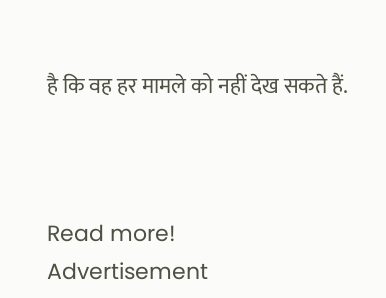है कि वह हर मामले को नहीं देख सकते हैं.



Read more!
Advertisement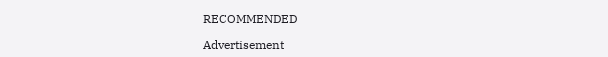RECOMMENDED

Advertisement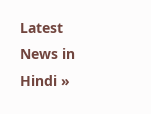Latest News in Hindi »